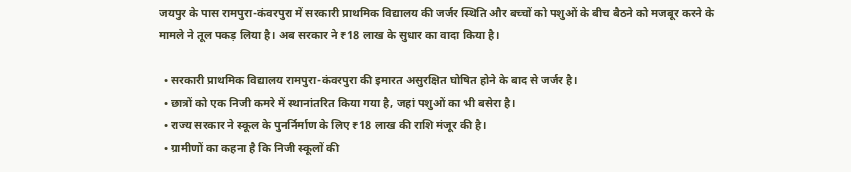जयपुर के पास रामपुरा-कंवरपुरा में सरकारी प्राथमिक विद्यालय की जर्जर स्थिति और बच्चों को पशुओं के बीच बैठने को मजबूर करने के मामले ने तूल पकड़ लिया है। अब सरकार ने ₹18 लाख के सुधार का वादा किया है।

  • सरकारी प्राथमिक विद्यालय रामपुरा-कंवरपुरा की इमारत असुरक्षित घोषित होने के बाद से जर्जर है।
  • छात्रों को एक निजी कमरे में स्थानांतरित किया गया है, जहां पशुओं का भी बसेरा है।
  • राज्य सरकार ने स्कूल के पुनर्निर्माण के लिए ₹18 लाख की राशि मंजूर की है।
  • ग्रामीणों का कहना है कि निजी स्कूलों की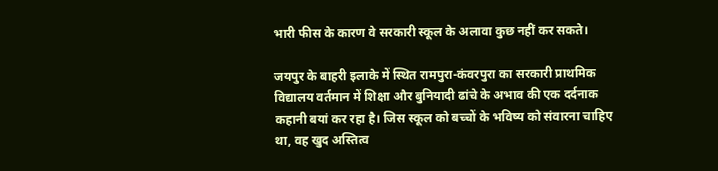भारी फीस के कारण वे सरकारी स्कूल के अलावा कुछ नहीं कर सकते।

जयपुर के बाहरी इलाके में स्थित रामपुरा-कंवरपुरा का सरकारी प्राथमिक विद्यालय वर्तमान में शिक्षा और बुनियादी ढांचे के अभाव की एक दर्दनाक कहानी बयां कर रहा है। जिस स्कूल को बच्चों के भविष्य को संवारना चाहिए था, वह खुद अस्तित्व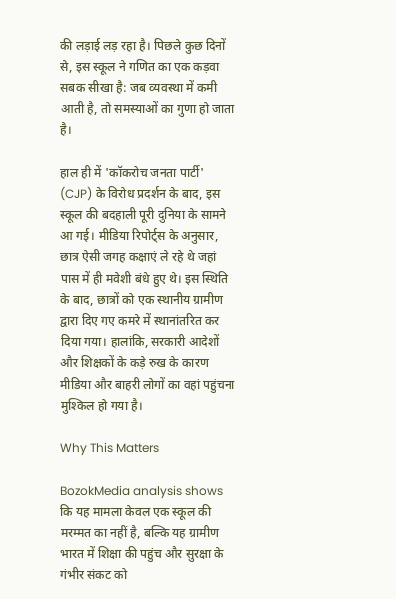की लड़ाई लड़ रहा है। पिछले कुछ दिनों से, इस स्कूल ने गणित का एक कड़वा सबक सीखा है: जब व्यवस्था में कमी आती है, तो समस्याओं का गुणा हो जाता है।

हाल ही में 'कॉकरोच जनता पार्टी' (CJP) के विरोध प्रदर्शन के बाद, इस स्कूल की बदहाली पूरी दुनिया के सामने आ गई। मीडिया रिपोर्ट्स के अनुसार, छात्र ऐसी जगह कक्षाएं ले रहे थे जहां पास में ही मवेशी बंधे हुए थे। इस स्थिति के बाद, छात्रों को एक स्थानीय ग्रामीण द्वारा दिए गए कमरे में स्थानांतरित कर दिया गया। हालांकि, सरकारी आदेशों और शिक्षकों के कड़े रुख के कारण मीडिया और बाहरी लोगों का वहां पहुंचना मुश्किल हो गया है।

Why This Matters

BozokMedia analysis shows कि यह मामला केवल एक स्कूल की मरम्मत का नहीं है, बल्कि यह ग्रामीण भारत में शिक्षा की पहुंच और सुरक्षा के गंभीर संकट को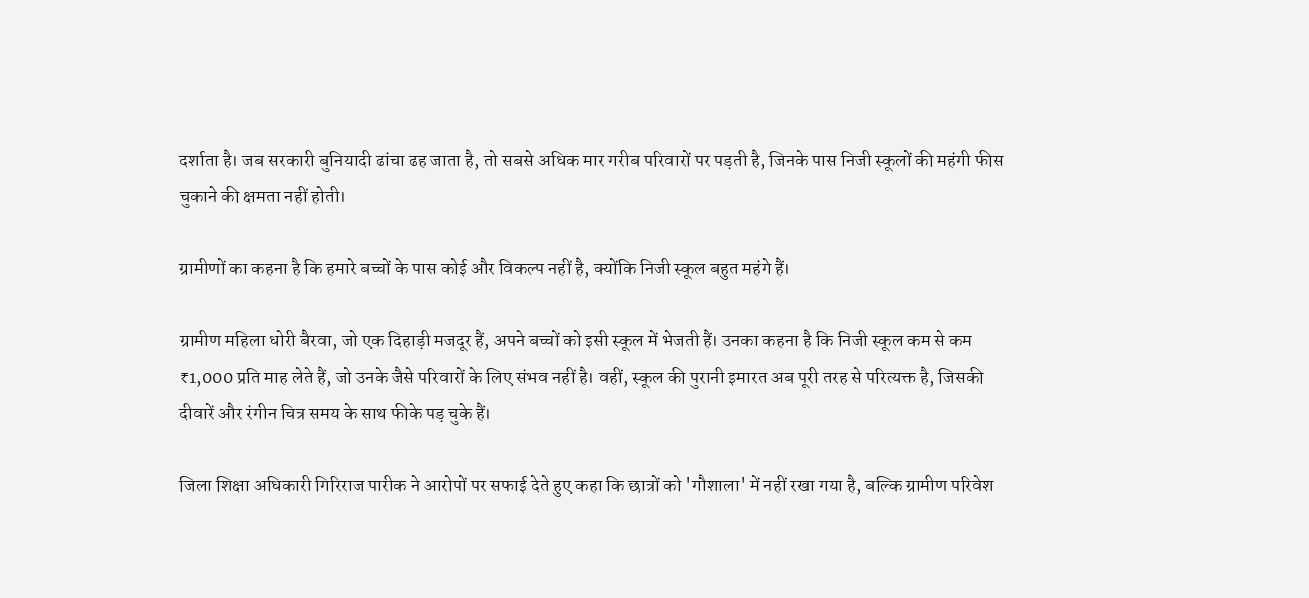दर्शाता है। जब सरकारी बुनियादी ढांचा ढह जाता है, तो सबसे अधिक मार गरीब परिवारों पर पड़ती है, जिनके पास निजी स्कूलों की महंगी फीस चुकाने की क्षमता नहीं होती।

ग्रामीणों का कहना है कि हमारे बच्चों के पास कोई और विकल्प नहीं है, क्योंकि निजी स्कूल बहुत महंगे हैं।

ग्रामीण महिला धोरी बैरवा, जो एक दिहाड़ी मजदूर हैं, अपने बच्चों को इसी स्कूल में भेजती हैं। उनका कहना है कि निजी स्कूल कम से कम ₹1,000 प्रति माह लेते हैं, जो उनके जैसे परिवारों के लिए संभव नहीं है। वहीं, स्कूल की पुरानी इमारत अब पूरी तरह से परित्यक्त है, जिसकी दीवारें और रंगीन चित्र समय के साथ फीके पड़ चुके हैं।

जिला शिक्षा अधिकारी गिरिराज पारीक ने आरोपों पर सफाई देते हुए कहा कि छात्रों को 'गौशाला' में नहीं रखा गया है, बल्कि ग्रामीण परिवेश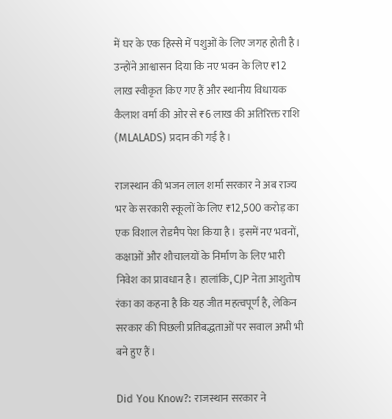में घर के एक हिस्से में पशुओं के लिए जगह होती है। उन्होंने आश्वासन दिया कि नए भवन के लिए ₹12 लाख स्वीकृत किए गए हैं और स्थानीय विधायक कैलाश वर्मा की ओर से ₹6 लाख की अतिरिक्त राशि (MLALADS) प्रदान की गई है।

राजस्थान की भजन लाल शर्मा सरकार ने अब राज्य भर के सरकारी स्कूलों के लिए ₹12,500 करोड़ का एक विशाल रोडमैप पेश किया है। इसमें नए भवनों, कक्षाओं और शौचालयों के निर्माण के लिए भारी निवेश का प्रावधान है। हालांकि, CJP नेता आशुतोष रंका का कहना है कि यह जीत महत्वपूर्ण है, लेकिन सरकार की पिछली प्रतिबद्धताओं पर सवाल अभी भी बने हुए हैं।

Did You Know?: राजस्थान सरकार ने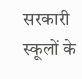सरकारी स्कूलों के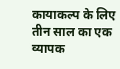कायाकल्प के लिए तीन साल का एक व्यापक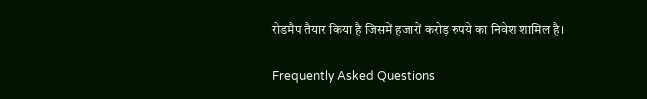रोडमैप तैयार किया है जिसमें हजारों करोड़ रुपये का निवेश शामिल है।

Frequently Asked Questions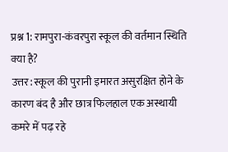प्रश्न 1: रामपुरा-कंवरपुरा स्कूल की वर्तमान स्थिति क्या है?
उत्तर: स्कूल की पुरानी इमारत असुरक्षित होने के कारण बंद है और छात्र फिलहाल एक अस्थायी कमरे में पढ़ रहे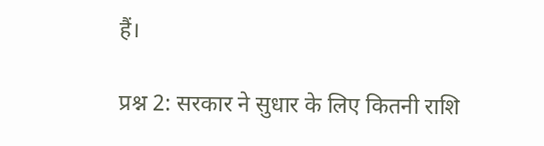हैं।

प्रश्न 2: सरकार ने सुधार के लिए कितनी राशि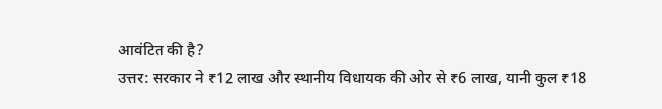आवंटित की है?
उत्तर: सरकार ने ₹12 लाख और स्थानीय विधायक की ओर से ₹6 लाख, यानी कुल ₹18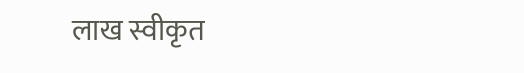लाख स्वीकृत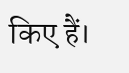किए हैं।